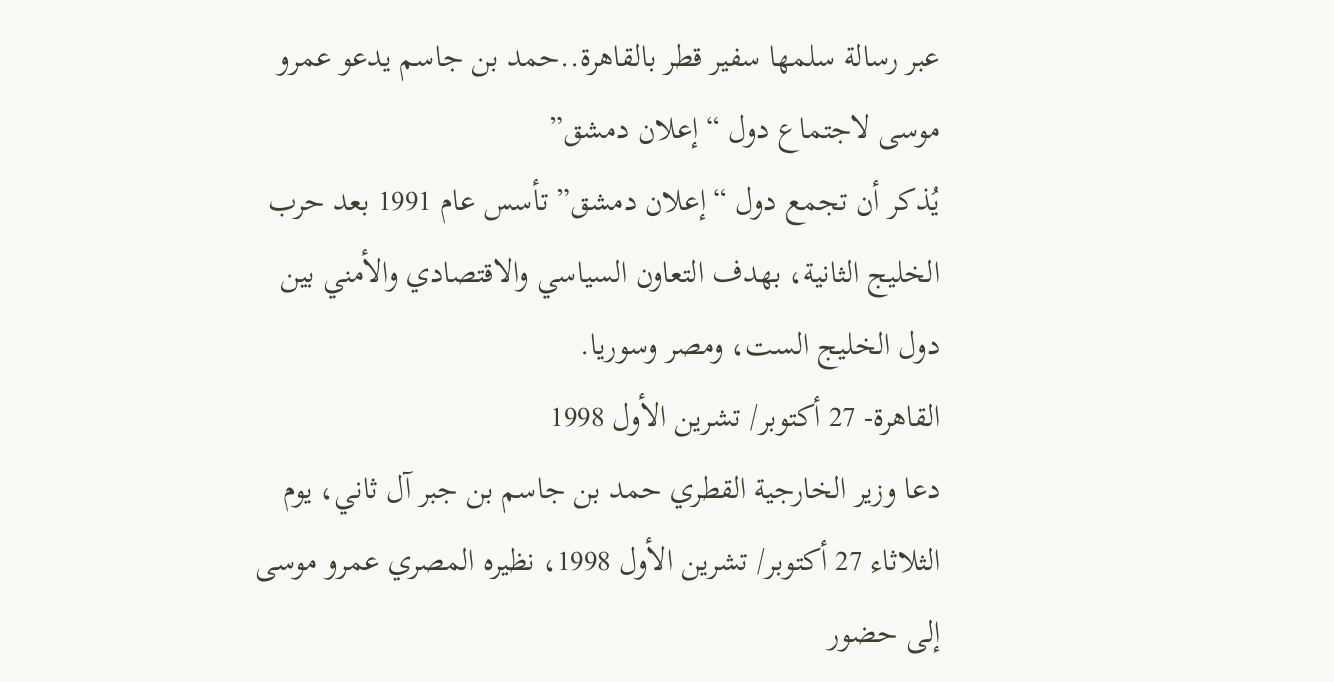عبر رسالة سلمها سفير قطر بالقاهرة..حمد بن جاسم يدعو عمرو موسى لاجتماع دول “إعلان دمشق”
يُذكر أن تجمع دول “إعلان دمشق” تأسس عام 1991 بعد حرب الخليج الثانية، بهدف التعاون السياسي والاقتصادي والأمني بين دول الخليج الست، ومصر وسوريا.
القاهرة- 27 أكتوبر/ تشرين الأول 1998
دعا وزير الخارجية القطري حمد بن جاسم بن جبر آل ثاني، يوم الثلاثاء 27 أكتوبر/ تشرين الأول 1998، نظيره المصري عمرو موسى إلى حضور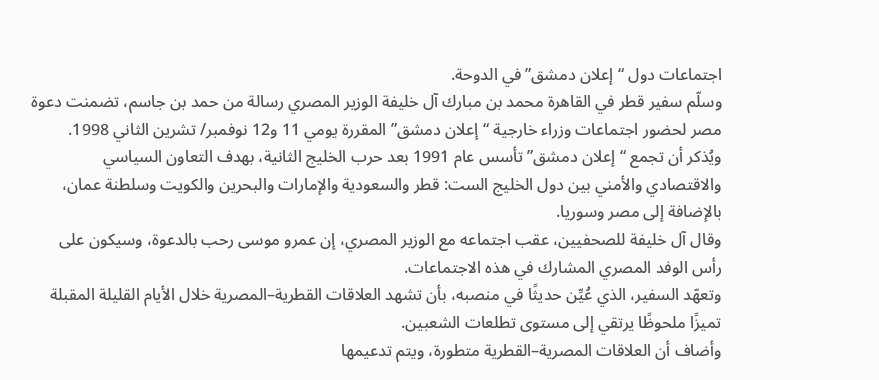اجتماعات دول “إعلان دمشق” في الدوحة.
وسلّم سفير قطر في القاهرة محمد بن مبارك آل خليفة الوزير المصري رسالة من حمد بن جاسم، تضمنت دعوة مصر لحضور اجتماعات وزراء خارجية “إعلان دمشق” المقررة يومي 11 و12 نوفمبر/ تشرين الثاني 1998.
ويُذكر أن تجمع “إعلان دمشق” تأسس عام 1991 بعد حرب الخليج الثانية، بهدف التعاون السياسي والاقتصادي والأمني بين دول الخليج الست: قطر والسعودية والإمارات والبحرين والكويت وسلطنة عمان، بالإضافة إلى مصر وسوريا.
وقال آل خليفة للصحفيين، عقب اجتماعه مع الوزير المصري، إن عمرو موسى رحب بالدعوة، وسيكون على رأس الوفد المصري المشارك في هذه الاجتماعات.
وتعهّد السفير، الذي عُيِّن حديثًا في منصبه، بأن تشهد العلاقات القطرية–المصرية خلال الأيام القليلة المقبلة تميزًا ملحوظًا يرتقي إلى مستوى تطلعات الشعبين.
وأضاف أن العلاقات المصرية–القطرية متطورة، ويتم تدعيمها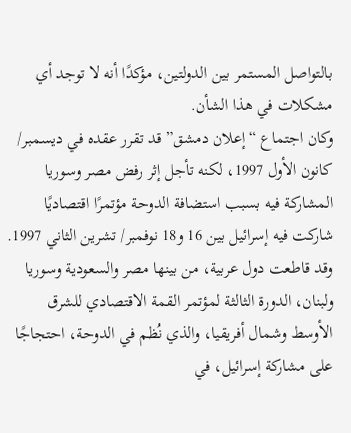بالتواصل المستمر بين الدولتين، مؤكدًا أنه لا توجد أي مشكلات في هذا الشأن.
وكان اجتماع “إعلان دمشق” قد تقرر عقده في ديسمبر/ كانون الأول 1997، لكنه تأجل إثر رفض مصر وسوريا المشاركة فيه بسبب استضافة الدوحة مؤتمرًا اقتصاديًا شاركت فيه إسرائيل بين 16 و18 نوفمبر/ تشرين الثاني 1997.
وقد قاطعت دول عربية، من بينها مصر والسعودية وسوريا ولبنان، الدورة الثالثة لمؤتمر القمة الاقتصادي للشرق الأوسط وشمال أفريقيا، والذي نُظم في الدوحة، احتجاجًا على مشاركة إسرائيل، في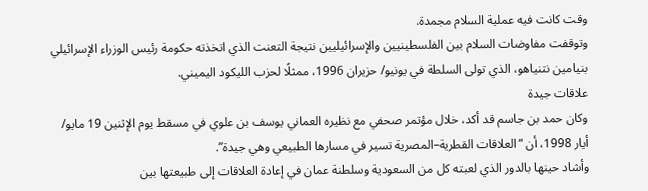وقت كانت فيه عملية السلام مجمدة.
وتوقفت مفاوضات السلام بين الفلسطينيين والإسرائيليين نتيجة التعنت الذي اتخذته حكومة رئيس الوزراء الإسرائيلي بنيامين نتنياهو، الذي تولى السلطة في يونيو/ حزيران 1996، ممثلًا لحزب الليكود اليميني.
علاقات جيدة
وكان حمد بن جاسم قد أكد، خلال مؤتمر صحفي مع نظيره العماني يوسف بن علوي في مسقط يوم الإثنين 19 مايو/ أيار 1998، أن “العلاقات القطرية–المصرية تسير في مسارها الطبيعي وهي جيدة”.
وأشاد حينها بالدور الذي لعبته كل من السعودية وسلطنة عمان في إعادة العلاقات إلى طبيعتها بين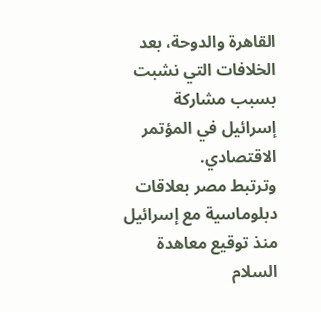القاهرة والدوحة، بعد الخلافات التي نشبت بسبب مشاركة إسرائيل في المؤتمر الاقتصادي.
وترتبط مصر بعلاقات دبلوماسية مع إسرائيل منذ توقيع معاهدة السلام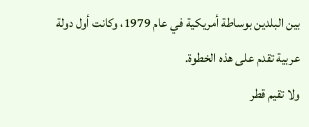بين البلدين بوساطة أمريكية في عام 1979، وكانت أول دولة عربية تقدم على هذه الخطوة.
ولا تقيم قطر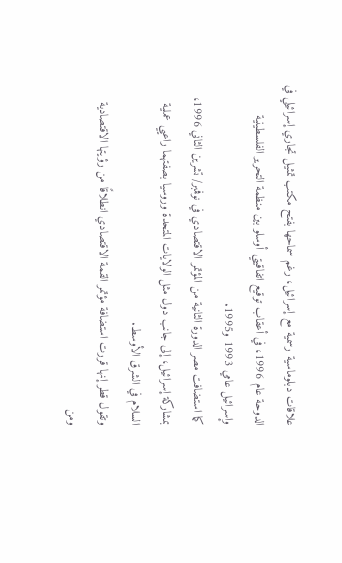علاقات دبلوماسية رسمية مع إسرائيل، رغم سماحها بفتح مكتب تمثيل تجاري إسرائيلي في الدوحة عام 1996، في أعقاب توقيع اتفاقيتي أوسلو بين منظمة التحرير الفلسطينية وإسرائيل عامي 1993 و1995.
كما استضافت مصر الدورة الثانية من المؤتمر الاقتصادي في نوفمبر/ تشرين الثاني 1996، بمشاركة إسرائيل، إلى جانب دول مثل الولايات المتحدة وروسيا بصفتهما راعيي عملية السلام في الشرق الأوسط.
وتقول قطر إنها قررت استضافة مؤتمر القمة الاقتصادي انطلاقًا من رؤيتها الاقتصادية ومن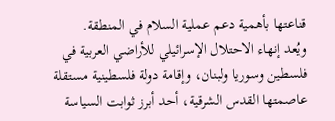قناعتها بأهمية دعم عملية السلام في المنطقة.
ويُعد إنهاء الاحتلال الإسرائيلي للأراضي العربية في فلسطين وسوريا ولبنان، وإقامة دولة فلسطينية مستقلة عاصمتها القدس الشرقية، أحد أبرز ثوابت السياسة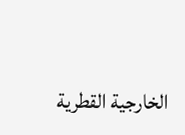الخارجية القطرية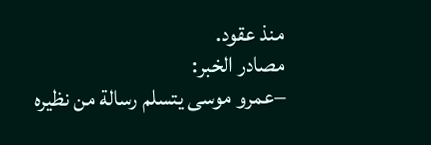منذ عقود.
مصادر الخبر:
–عمرو موسى يتسلم رسالة من نظيره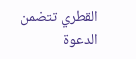القطري تتضمن الدعوة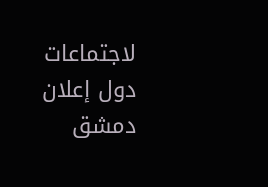لاجتماعات دول إعلان دمشق